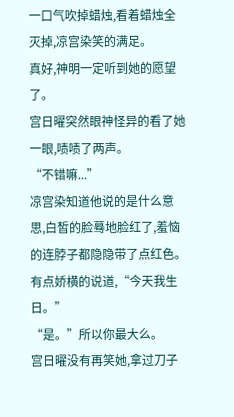一口气吹掉蜡烛,看着蜡烛全灭掉,凉宫染笑的满足。
真好,神明一定听到她的愿望了。
宫日曜突然眼神怪异的看了她一眼,啧啧了两声。
“不错嘛...”
凉宫染知道他说的是什么意思,白皙的脸蓦地脸红了,羞恼的连脖子都隐隐带了点红色。
有点娇横的说道,“今天我生日。”
“是。”所以你最大么。
宫日曜没有再笑她,拿过刀子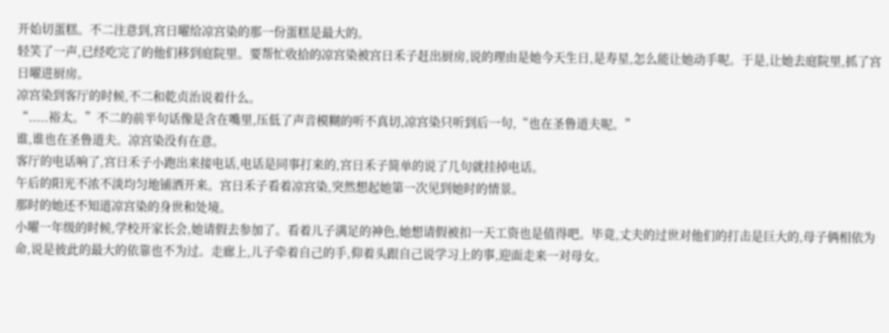开始切蛋糕。不二注意到,宫日曜给凉宫染的那一份蛋糕是最大的。
轻笑了一声,已经吃完了的他们移到庭院里。要帮忙收拾的凉宫染被宫日禾子赶出厨房,说的理由是她今天生日,是寿星,怎么能让她动手呢。于是,让她去庭院里,抓了宫日曜进厨房。
凉宫染到客厅的时候,不二和乾贞治说着什么。
“.....裕太。”不二的前半句话像是含在嘴里,压低了声音模糊的听不真切,凉宫染只听到后一句,“也在圣鲁道夫呢。”
谁,谁也在圣鲁道夫。凉宫染没有在意。
客厅的电话响了,宫日禾子小跑出来接电话,电话是同事打来的,宫日禾子简单的说了几句就挂掉电话。
午后的阳光不浓不淡均匀地铺洒开来。宫日禾子看着凉宫染,突然想起她第一次见到她时的情景。
那时的她还不知道凉宫染的身世和处境。
小曜一年级的时候,学校开家长会,她请假去参加了。看着儿子满足的神色,她想请假被扣一天工资也是值得吧。毕竟,丈夫的过世对他们的打击是巨大的,母子俩相依为命,说是彼此的最大的依靠也不为过。走廊上,儿子牵着自己的手,仰着头跟自己说学习上的事,迎面走来一对母女。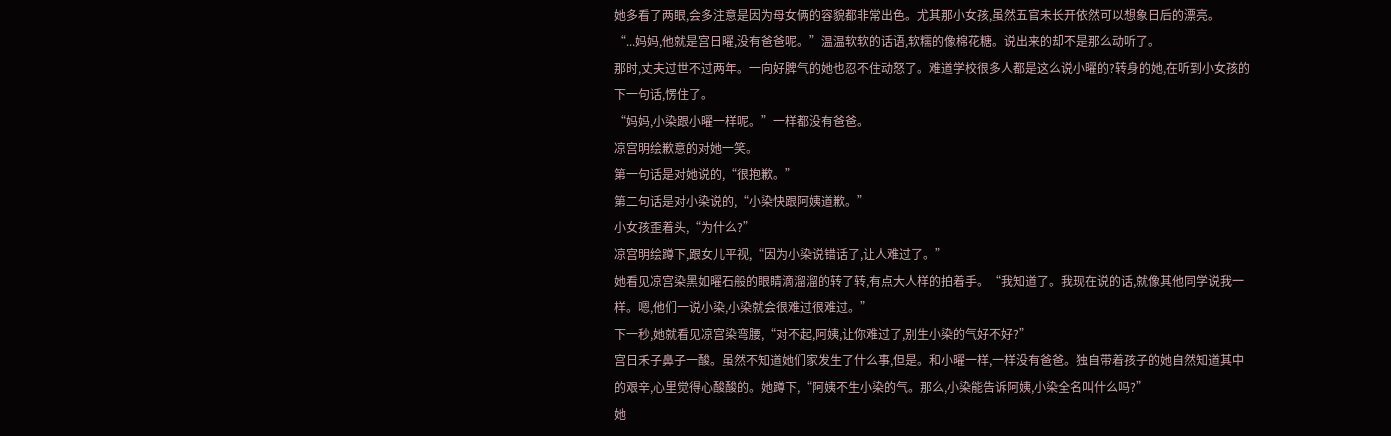她多看了两眼,会多注意是因为母女俩的容貌都非常出色。尤其那小女孩,虽然五官未长开依然可以想象日后的漂亮。
“...妈妈,他就是宫日曜,没有爸爸呢。”温温软软的话语,软糯的像棉花糖。说出来的却不是那么动听了。
那时,丈夫过世不过两年。一向好脾气的她也忍不住动怒了。难道学校很多人都是这么说小曜的?转身的她,在听到小女孩的下一句话,愣住了。
“妈妈,小染跟小曜一样呢。”一样都没有爸爸。
凉宫明绘歉意的对她一笑。
第一句话是对她说的,“很抱歉。”
第二句话是对小染说的,“小染快跟阿姨道歉。”
小女孩歪着头,“为什么?”
凉宫明绘蹲下,跟女儿平视,“因为小染说错话了,让人难过了。”
她看见凉宫染黑如曜石般的眼睛滴溜溜的转了转,有点大人样的拍着手。“我知道了。我现在说的话,就像其他同学说我一样。嗯,他们一说小染,小染就会很难过很难过。”
下一秒,她就看见凉宫染弯腰,“对不起,阿姨,让你难过了,别生小染的气好不好?”
宫日禾子鼻子一酸。虽然不知道她们家发生了什么事,但是。和小曜一样,一样没有爸爸。独自带着孩子的她自然知道其中的艰辛,心里觉得心酸酸的。她蹲下,“阿姨不生小染的气。那么,小染能告诉阿姨,小染全名叫什么吗?”
她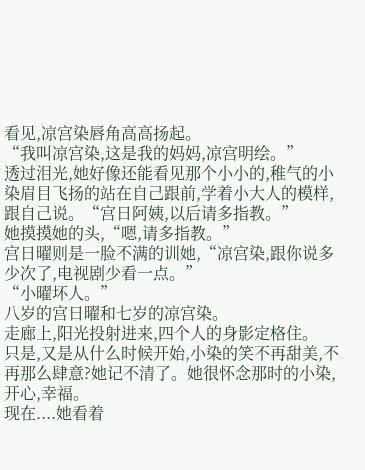看见,凉宫染唇角高高扬起。
“我叫凉宫染,这是我的妈妈,凉宫明绘。”
透过泪光,她好像还能看见那个小小的,稚气的小染眉目飞扬的站在自己跟前,学着小大人的模样,跟自己说。“宫日阿姨,以后请多指教。”
她摸摸她的头,“嗯,请多指教。”
宫日曜则是一脸不满的训她,“凉宫染,跟你说多少次了,电视剧少看一点。”
“小曜坏人。”
八岁的宫日曜和七岁的凉宫染。
走廊上,阳光投射进来,四个人的身影定格住。
只是,又是从什么时候开始,小染的笑不再甜美,不再那么肆意?她记不清了。她很怀念那时的小染,开心,幸福。
现在....她看着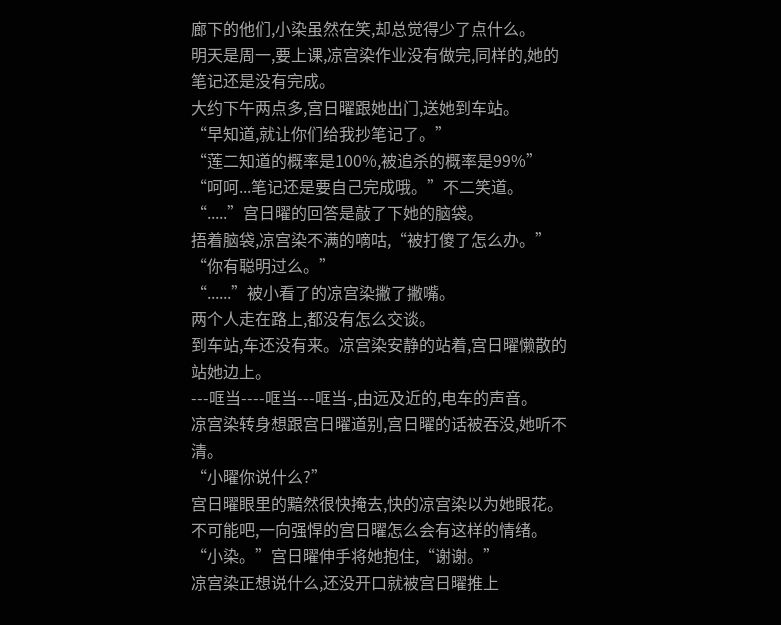廊下的他们,小染虽然在笑,却总觉得少了点什么。
明天是周一,要上课,凉宫染作业没有做完,同样的,她的笔记还是没有完成。
大约下午两点多,宫日曜跟她出门,送她到车站。
“早知道,就让你们给我抄笔记了。”
“莲二知道的概率是100%,被追杀的概率是99%”
“呵呵...笔记还是要自己完成哦。”不二笑道。
“.....”宫日曜的回答是敲了下她的脑袋。
捂着脑袋,凉宫染不满的嘀咕,“被打傻了怎么办。”
“你有聪明过么。”
“......”被小看了的凉宫染撇了撇嘴。
两个人走在路上,都没有怎么交谈。
到车站,车还没有来。凉宫染安静的站着,宫日曜懒散的站她边上。
---哐当----哐当---哐当-,由远及近的,电车的声音。
凉宫染转身想跟宫日曜道别,宫日曜的话被吞没,她听不清。
“小曜你说什么?”
宫日曜眼里的黯然很快掩去,快的凉宫染以为她眼花。
不可能吧,一向强悍的宫日曜怎么会有这样的情绪。
“小染。”宫日曜伸手将她抱住,“谢谢。”
凉宫染正想说什么,还没开口就被宫日曜推上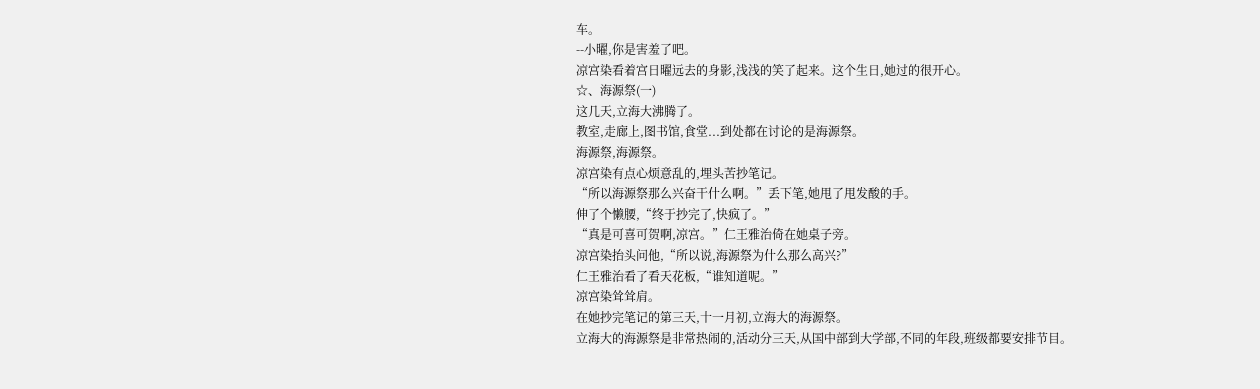车。
--小曜,你是害羞了吧。
凉宫染看着宫日曜远去的身影,浅浅的笑了起来。这个生日,她过的很开心。
☆、海源祭(一)
这几天,立海大沸腾了。
教室,走廊上,图书馆,食堂...到处都在讨论的是海源祭。
海源祭,海源祭。
凉宫染有点心烦意乱的,埋头苦抄笔记。
“所以海源祭那么兴奋干什么啊。”丢下笔,她甩了甩发酸的手。
伸了个懒腰,“终于抄完了,快疯了。”
“真是可喜可贺啊,凉宫。”仁王雅治倚在她桌子旁。
凉宫染抬头问他,“所以说,海源祭为什么那么高兴?”
仁王雅治看了看天花板,“谁知道呢。”
凉宫染耸耸肩。
在她抄完笔记的第三天,十一月初,立海大的海源祭。
立海大的海源祭是非常热闹的,活动分三天,从国中部到大学部,不同的年段,班级都要安排节目。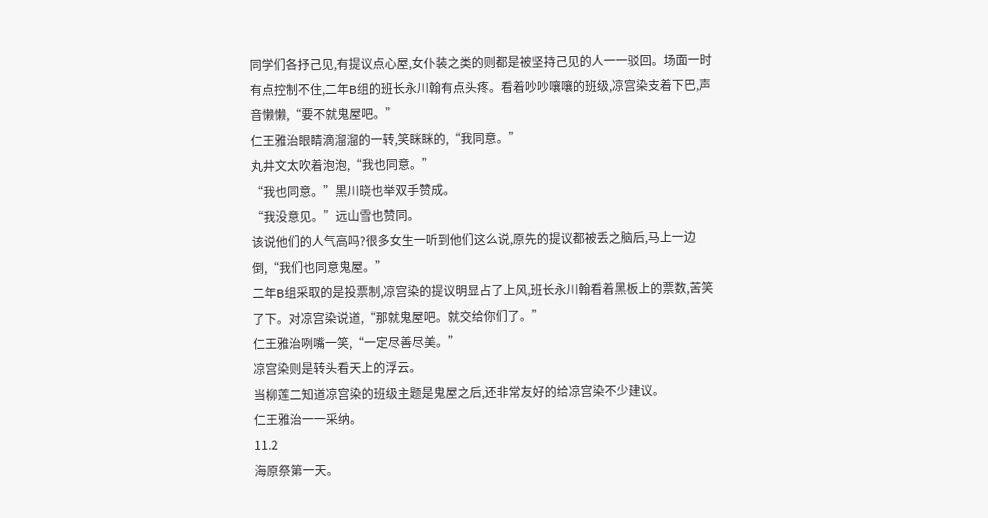同学们各抒己见,有提议点心屋,女仆装之类的则都是被坚持己见的人一一驳回。场面一时有点控制不住,二年B组的班长永川翰有点头疼。看着吵吵嚷嚷的班级,凉宫染支着下巴,声音懒懒,“要不就鬼屋吧。”
仁王雅治眼睛滴溜溜的一转,笑眯眯的,“我同意。”
丸井文太吹着泡泡,“我也同意。”
“我也同意。”黒川晓也举双手赞成。
“我没意见。”远山雪也赞同。
该说他们的人气高吗?很多女生一听到他们这么说,原先的提议都被丢之脑后,马上一边倒,“我们也同意鬼屋。”
二年B组采取的是投票制,凉宫染的提议明显占了上风,班长永川翰看着黑板上的票数,苦笑了下。对凉宫染说道,“那就鬼屋吧。就交给你们了。”
仁王雅治咧嘴一笑,“一定尽善尽美。”
凉宫染则是转头看天上的浮云。
当柳莲二知道凉宫染的班级主题是鬼屋之后,还非常友好的给凉宫染不少建议。
仁王雅治一一采纳。
11.2
海原祭第一天。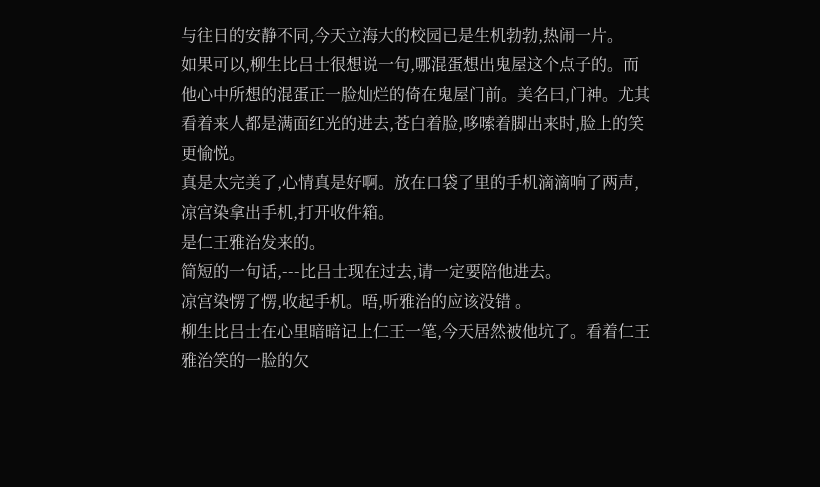与往日的安静不同,今天立海大的校园已是生机勃勃,热闹一片。
如果可以,柳生比吕士很想说一句,哪混蛋想出鬼屋这个点子的。而他心中所想的混蛋正一脸灿烂的倚在鬼屋门前。美名曰,门神。尤其看着来人都是满面红光的进去,苍白着脸,哆嗦着脚出来时,脸上的笑更愉悦。
真是太完美了,心情真是好啊。放在口袋了里的手机滴滴响了两声,凉宫染拿出手机,打开收件箱。
是仁王雅治发来的。
简短的一句话,---比吕士现在过去,请一定要陪他进去。
凉宫染愣了愣,收起手机。唔,听雅治的应该没错 。
柳生比吕士在心里暗暗记上仁王一笔,今天居然被他坑了。看着仁王雅治笑的一脸的欠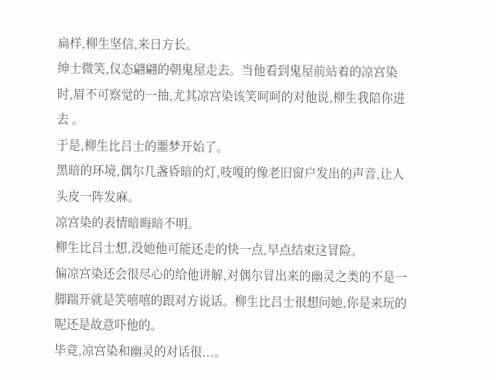扁样,柳生坚信,来日方长。
绅士微笑,仪态翩翩的朝鬼屋走去。当他看到鬼屋前站着的凉宫染时,眉不可察觉的一抽,尤其凉宫染该笑呵呵的对他说,柳生我陪你进去 。
于是,柳生比吕士的噩梦开始了。
黑暗的环境,偶尔几盏昏暗的灯,吱嘎的像老旧窗户发出的声音,让人头皮一阵发麻。
凉宫染的表情暗晦暗不明。
柳生比吕士想,没她他可能还走的快一点,早点结束这冒险。
偏凉宫染还会很尽心的给他讲解,对偶尔冒出来的幽灵之类的不是一脚踹开就是笑嘻嘻的跟对方说话。柳生比吕士很想问她,你是来玩的呢还是故意吓他的。
毕竟,凉宫染和幽灵的对话很...。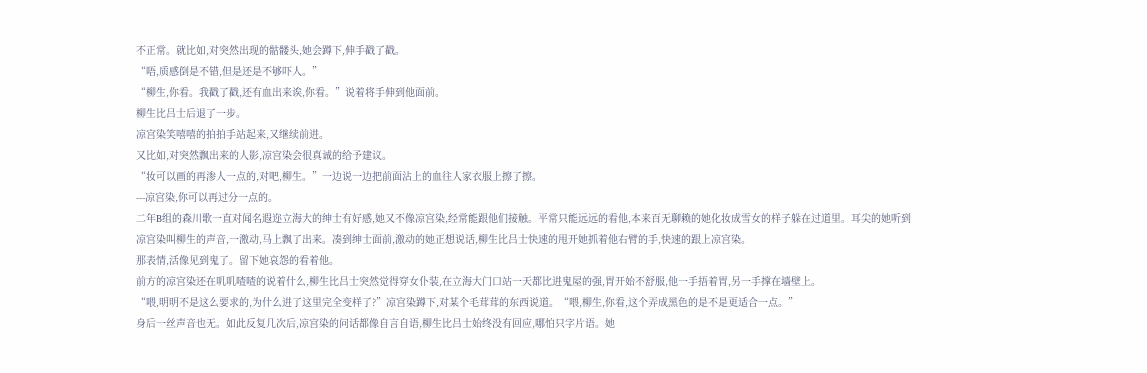不正常。就比如,对突然出现的骷髅头,她会蹲下,伸手戳了戳。
“唔,质感倒是不错,但是还是不够吓人。”
“柳生,你看。我戳了戳,还有血出来诶,你看。”说着将手伸到他面前。
柳生比吕士后退了一步。
凉宫染笑嘻嘻的拍拍手站起来,又继续前进。
又比如,对突然飘出来的人影,凉宫染会很真诚的给予建议。
“妆可以画的再渗人一点的,对吧,柳生。”一边说一边把前面沾上的血往人家衣服上擦了擦。
---凉宫染,你可以再过分一点的。
二年B组的森川歌一直对闻名遐迩立海大的绅士有好感,她又不像凉宫染,经常能跟他们接触。平常只能远远的看他,本来百无聊赖的她化妆成雪女的样子躲在过道里。耳尖的她听到凉宫染叫柳生的声音,一激动,马上飘了出来。凑到绅士面前,激动的她正想说话,柳生比吕士快速的甩开她抓着他右臂的手,快速的跟上凉宫染。
那表情,活像见到鬼了。留下她哀怨的看着他。
前方的凉宫染还在叽叽喳喳的说着什么,柳生比吕士突然觉得穿女仆装,在立海大门口站一天都比进鬼屋的强,胃开始不舒服,他一手捂着胃,另一手撑在墙壁上。
“喂,明明不是这么要求的,为什么进了这里完全变样了?”凉宫染蹲下,对某个毛茸茸的东西说道。“喂,柳生,你看,这个弄成黑色的是不是更适合一点。”
身后一丝声音也无。如此反复几次后,凉宫染的问话都像自言自语,柳生比吕士始终没有回应,哪怕只字片语。她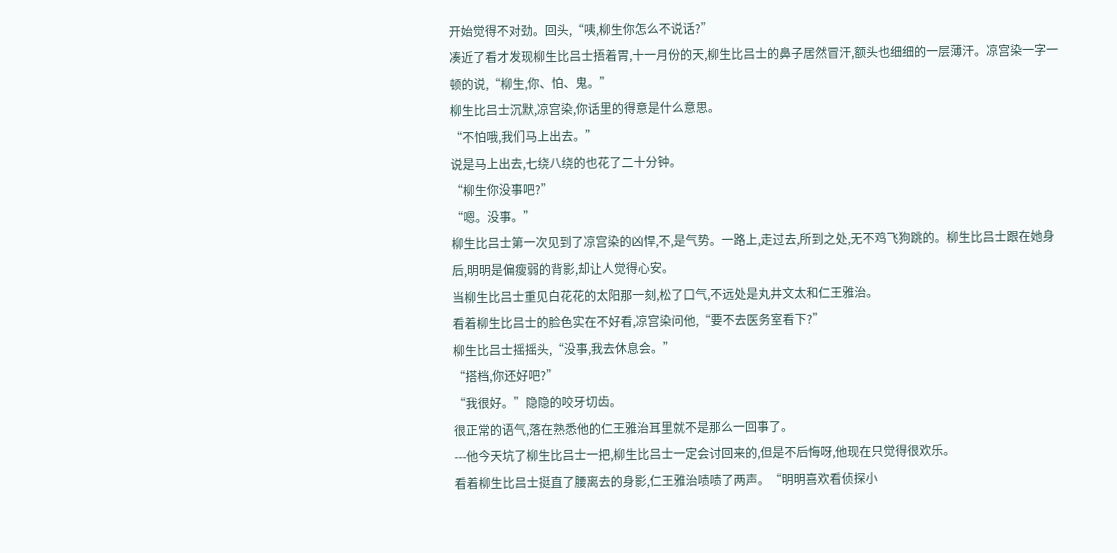开始觉得不对劲。回头,“咦,柳生你怎么不说话?”
凑近了看才发现柳生比吕士捂着胃,十一月份的天,柳生比吕士的鼻子居然冒汗,额头也细细的一层薄汗。凉宫染一字一顿的说,“柳生,你、怕、鬼。”
柳生比吕士沉默,凉宫染,你话里的得意是什么意思。
“不怕哦,我们马上出去。”
说是马上出去,七绕八绕的也花了二十分钟。
“柳生你没事吧?”
“嗯。没事。”
柳生比吕士第一次见到了凉宫染的凶悍,不,是气势。一路上,走过去,所到之处,无不鸡飞狗跳的。柳生比吕士跟在她身后,明明是偏瘦弱的背影,却让人觉得心安。
当柳生比吕士重见白花花的太阳那一刻,松了口气,不远处是丸井文太和仁王雅治。
看着柳生比吕士的脸色实在不好看,凉宫染问他,“要不去医务室看下?”
柳生比吕士摇摇头,“没事,我去休息会。”
“搭档,你还好吧?”
“我很好。”隐隐的咬牙切齿。
很正常的语气,落在熟悉他的仁王雅治耳里就不是那么一回事了。
---他今天坑了柳生比吕士一把,柳生比吕士一定会讨回来的,但是不后悔呀,他现在只觉得很欢乐。
看着柳生比吕士挺直了腰离去的身影,仁王雅治啧啧了两声。“明明喜欢看侦探小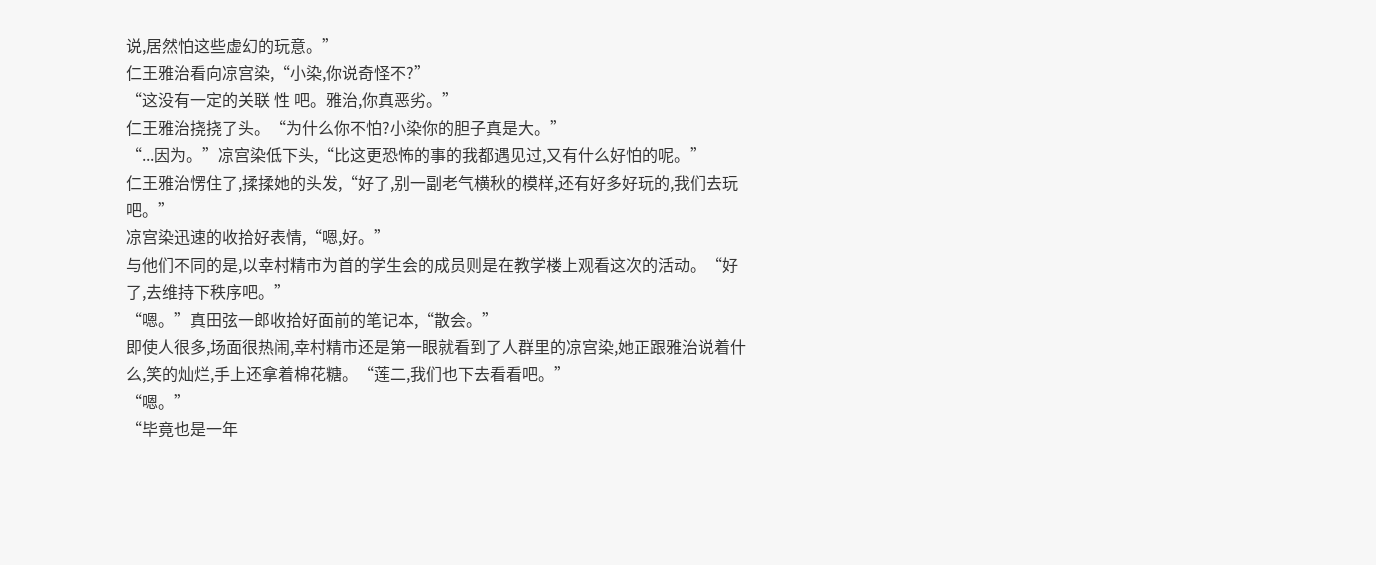说,居然怕这些虚幻的玩意。”
仁王雅治看向凉宫染,“小染,你说奇怪不?”
“这没有一定的关联 性 吧。雅治,你真恶劣。”
仁王雅治挠挠了头。“为什么你不怕?小染你的胆子真是大。”
“...因为。”凉宫染低下头,“比这更恐怖的事的我都遇见过,又有什么好怕的呢。”
仁王雅治愣住了,揉揉她的头发,“好了,别一副老气横秋的模样,还有好多好玩的,我们去玩吧。”
凉宫染迅速的收拾好表情,“嗯,好。”
与他们不同的是,以幸村精市为首的学生会的成员则是在教学楼上观看这次的活动。“好了,去维持下秩序吧。”
“嗯。”真田弦一郎收拾好面前的笔记本,“散会。”
即使人很多,场面很热闹,幸村精市还是第一眼就看到了人群里的凉宫染,她正跟雅治说着什么,笑的灿烂,手上还拿着棉花糖。“莲二,我们也下去看看吧。”
“嗯。”
“毕竟也是一年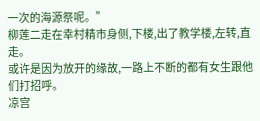一次的海源祭呢。”
柳莲二走在幸村精市身侧,下楼,出了教学楼,左转,直走。
或许是因为放开的缘故,一路上不断的都有女生跟他们打招呼。
凉宫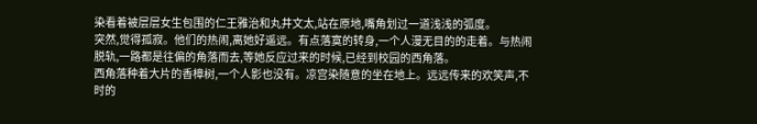染看着被层层女生包围的仁王雅治和丸井文太,站在原地,嘴角划过一道浅浅的弧度。
突然,觉得孤寂。他们的热闹,离她好遥远。有点落寞的转身,一个人漫无目的的走着。与热闹脱轨,一路都是往偏的角落而去,等她反应过来的时候,已经到校园的西角落。
西角落种着大片的香樟树,一个人影也没有。凉宫染随意的坐在地上。远远传来的欢笑声,不时的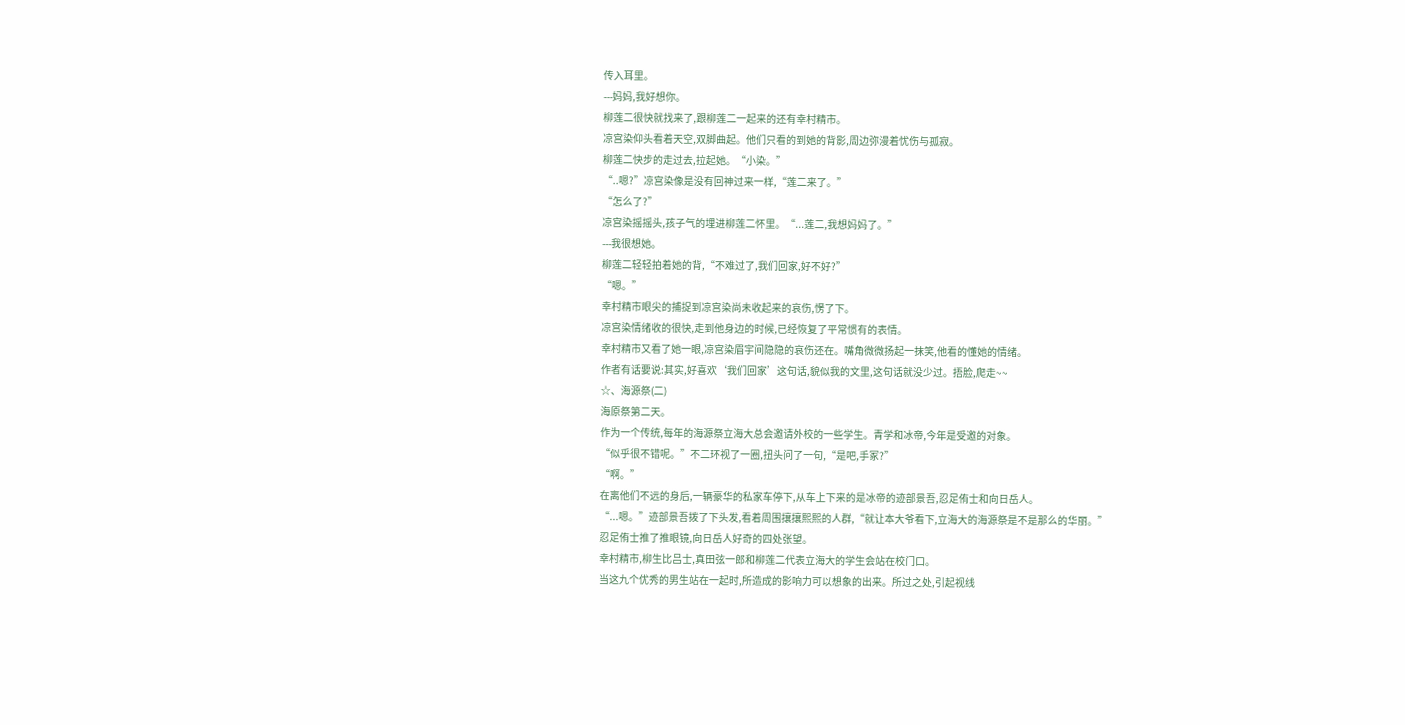传入耳里。
---妈妈,我好想你。
柳莲二很快就找来了,跟柳莲二一起来的还有幸村精市。
凉宫染仰头看着天空,双脚曲起。他们只看的到她的背影,周边弥漫着忧伤与孤寂。
柳莲二快步的走过去,拉起她。“小染。”
“..嗯?”凉宫染像是没有回神过来一样,“莲二来了。”
“怎么了?”
凉宫染摇摇头,孩子气的埋进柳莲二怀里。“...莲二,我想妈妈了。”
---我很想她。
柳莲二轻轻拍着她的背,“不难过了,我们回家,好不好?”
“嗯。”
幸村精市眼尖的捕捉到凉宫染尚未收起来的哀伤,愣了下。
凉宫染情绪收的很快,走到他身边的时候,已经恢复了平常惯有的表情。
幸村精市又看了她一眼,凉宫染眉宇间隐隐的哀伤还在。嘴角微微扬起一抹笑,他看的懂她的情绪。
作者有话要说:其实,好喜欢‘我们回家’这句话,貌似我的文里,这句话就没少过。捂脸,爬走~~
☆、海源祭(二)
海原祭第二天。
作为一个传统,每年的海源祭立海大总会邀请外校的一些学生。青学和冰帝,今年是受邀的对象。
“似乎很不错呢。”不二环视了一圈,扭头问了一句,“是吧,手冢?”
“啊。”
在离他们不远的身后,一辆豪华的私家车停下,从车上下来的是冰帝的迹部景吾,忍足侑士和向日岳人。
“...嗯。”迹部景吾拨了下头发,看着周围攘攘熙熙的人群,“就让本大爷看下,立海大的海源祭是不是那么的华丽。”
忍足侑士推了推眼镜,向日岳人好奇的四处张望。
幸村精市,柳生比吕士,真田弦一郎和柳莲二代表立海大的学生会站在校门口。
当这九个优秀的男生站在一起时,所造成的影响力可以想象的出来。所过之处,引起视线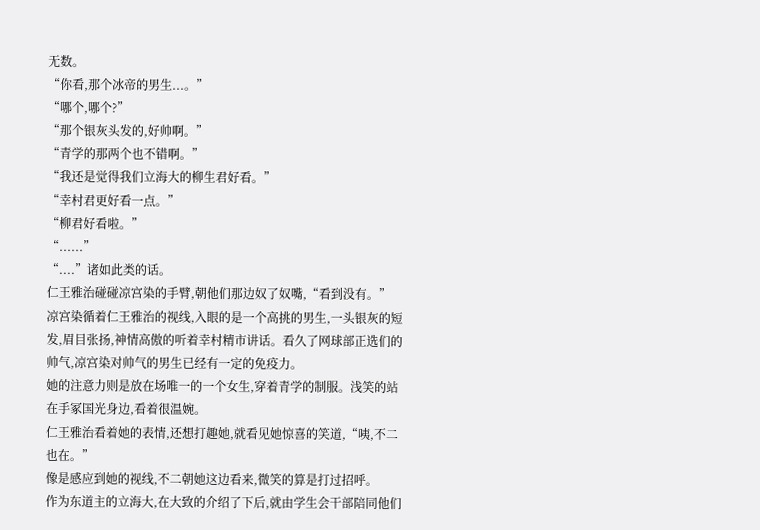无数。
“你看,那个冰帝的男生...。”
“哪个,哪个?”
“那个银灰头发的,好帅啊。”
“青学的那两个也不错啊。”
“我还是觉得我们立海大的柳生君好看。”
“幸村君更好看一点。”
“柳君好看啦。”
“......”
“....”诸如此类的话。
仁王雅治碰碰凉宫染的手臂,朝他们那边奴了奴嘴,“看到没有。”
凉宫染循着仁王雅治的视线,入眼的是一个高挑的男生,一头银灰的短发,眉目张扬,神情高傲的听着幸村精市讲话。看久了网球部正选们的帅气,凉宫染对帅气的男生已经有一定的免疫力。
她的注意力则是放在场唯一的一个女生,穿着青学的制服。浅笑的站在手冢国光身边,看着很温婉。
仁王雅治看着她的表情,还想打趣她,就看见她惊喜的笑道,“咦,不二也在。”
像是感应到她的视线,不二朝她这边看来,微笑的算是打过招呼。
作为东道主的立海大,在大致的介绍了下后,就由学生会干部陪同他们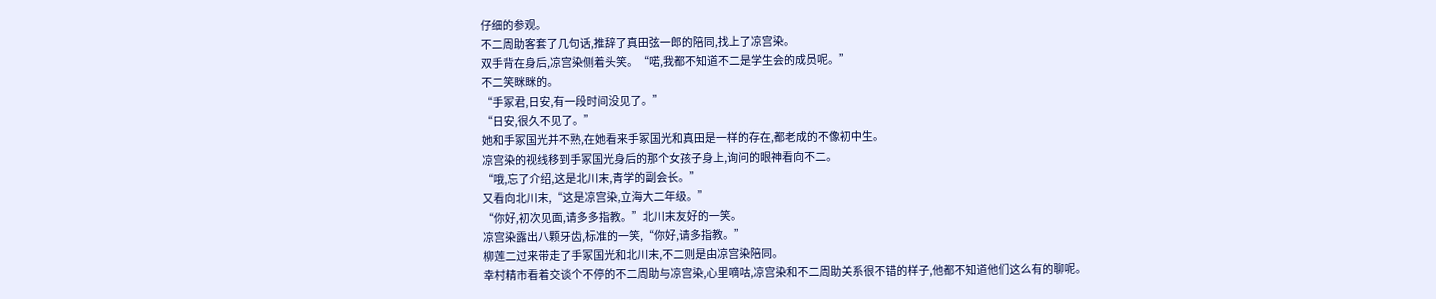仔细的参观。
不二周助客套了几句话,推辞了真田弦一郎的陪同,找上了凉宫染。
双手背在身后,凉宫染侧着头笑。“喏,我都不知道不二是学生会的成员呢。”
不二笑眯眯的。
“手冢君,日安,有一段时间没见了。”
“日安,很久不见了。”
她和手冢国光并不熟,在她看来手冢国光和真田是一样的存在,都老成的不像初中生。
凉宫染的视线移到手冢国光身后的那个女孩子身上,询问的眼神看向不二。
“哦,忘了介绍,这是北川末,青学的副会长。”
又看向北川末,“这是凉宫染,立海大二年级。”
“你好,初次见面,请多多指教。”北川末友好的一笑。
凉宫染露出八颗牙齿,标准的一笑,“你好,请多指教。”
柳莲二过来带走了手冢国光和北川末,不二则是由凉宫染陪同。
幸村精市看着交谈个不停的不二周助与凉宫染,心里嘀咕,凉宫染和不二周助关系很不错的样子,他都不知道他们这么有的聊呢。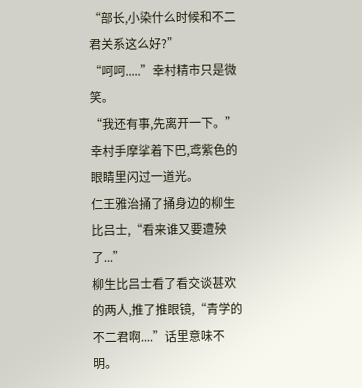“部长,小染什么时候和不二君关系这么好?”
“呵呵.....”幸村精市只是微笑。
“我还有事,先离开一下。”幸村手摩挲着下巴,鸢紫色的眼睛里闪过一道光。
仁王雅治捅了捅身边的柳生比吕士,“看来谁又要遭殃了...”
柳生比吕士看了看交谈甚欢的两人,推了推眼镜,“青学的不二君啊....”话里意味不明。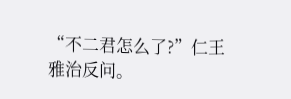“不二君怎么了?”仁王雅治反问。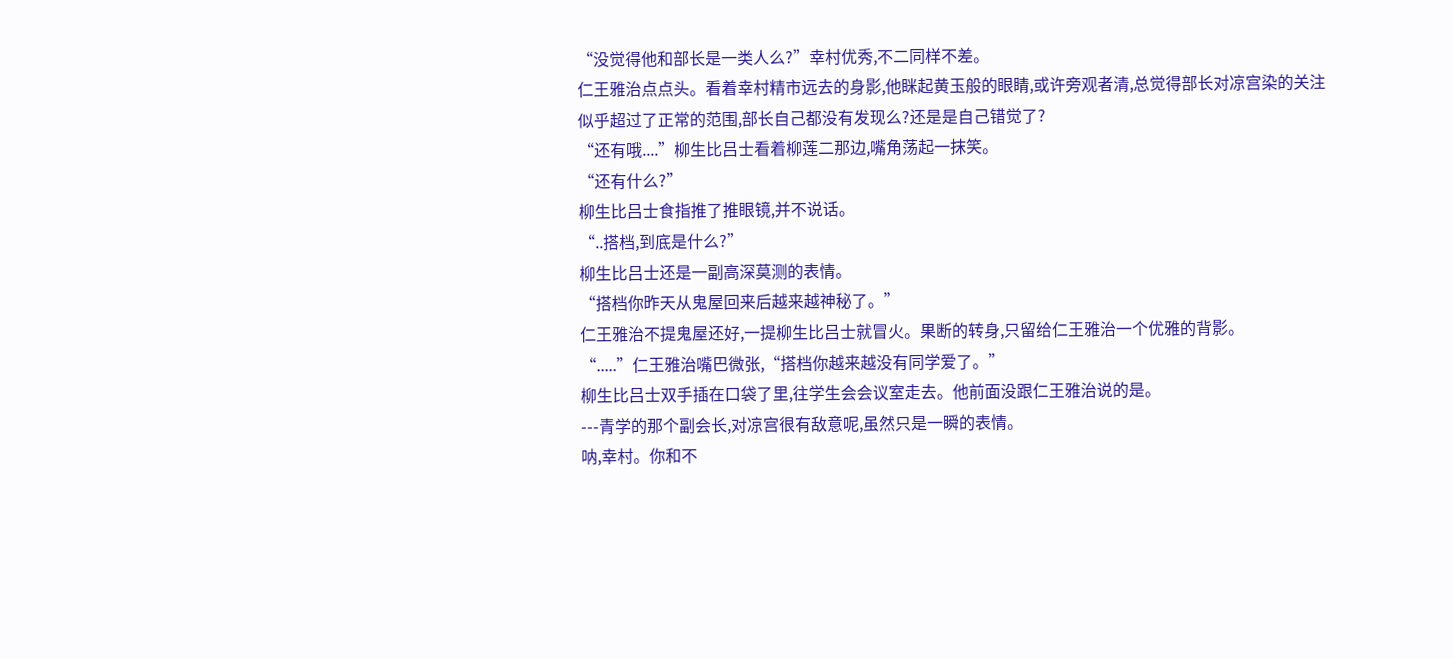“没觉得他和部长是一类人么?”幸村优秀,不二同样不差。
仁王雅治点点头。看着幸村精市远去的身影,他眯起黄玉般的眼睛,或许旁观者清,总觉得部长对凉宫染的关注似乎超过了正常的范围,部长自己都没有发现么?还是是自己错觉了?
“还有哦....”柳生比吕士看着柳莲二那边,嘴角荡起一抹笑。
“还有什么?”
柳生比吕士食指推了推眼镜,并不说话。
“..搭档,到底是什么?”
柳生比吕士还是一副高深莫测的表情。
“搭档你昨天从鬼屋回来后越来越神秘了。”
仁王雅治不提鬼屋还好,一提柳生比吕士就冒火。果断的转身,只留给仁王雅治一个优雅的背影。
“.....”仁王雅治嘴巴微张,“搭档你越来越没有同学爱了。”
柳生比吕士双手插在口袋了里,往学生会会议室走去。他前面没跟仁王雅治说的是。
---青学的那个副会长,对凉宫很有敌意呢,虽然只是一瞬的表情。
呐,幸村。你和不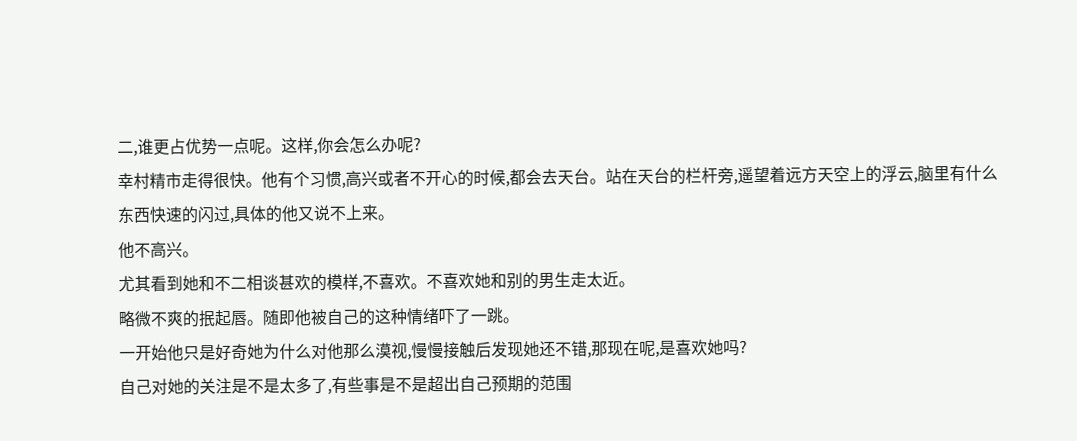二,谁更占优势一点呢。这样,你会怎么办呢?
幸村精市走得很快。他有个习惯,高兴或者不开心的时候,都会去天台。站在天台的栏杆旁,遥望着远方天空上的浮云,脑里有什么东西快速的闪过,具体的他又说不上来。
他不高兴。
尤其看到她和不二相谈甚欢的模样,不喜欢。不喜欢她和别的男生走太近。
略微不爽的抿起唇。随即他被自己的这种情绪吓了一跳。
一开始他只是好奇她为什么对他那么漠视,慢慢接触后发现她还不错,那现在呢,是喜欢她吗?
自己对她的关注是不是太多了,有些事是不是超出自己预期的范围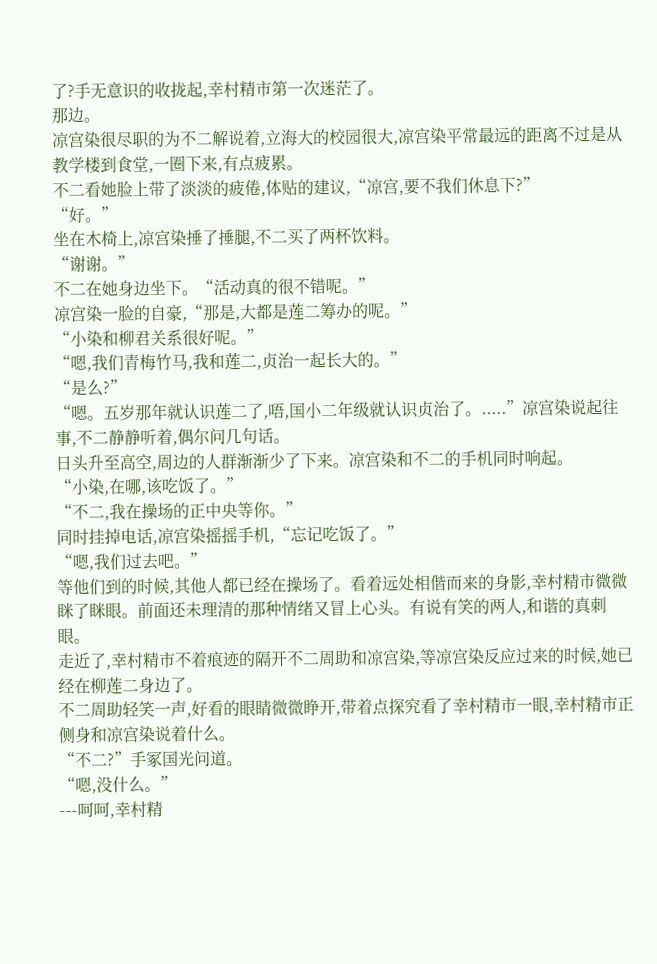了?手无意识的收拢起,幸村精市第一次迷茫了。
那边。
凉宫染很尽职的为不二解说着,立海大的校园很大,凉宫染平常最远的距离不过是从教学楼到食堂,一圈下来,有点疲累。
不二看她脸上带了淡淡的疲倦,体贴的建议,“凉宫,要不我们休息下?”
“好。”
坐在木椅上,凉宫染捶了捶腿,不二买了两杯饮料。
“谢谢。”
不二在她身边坐下。“活动真的很不错呢。”
凉宫染一脸的自豪,“那是,大都是莲二筹办的呢。”
“小染和柳君关系很好呢。”
“嗯,我们青梅竹马,我和莲二,贞治一起长大的。”
“是么?”
“嗯。五岁那年就认识莲二了,唔,国小二年级就认识贞治了。.....”凉宫染说起往事,不二静静听着,偶尔问几句话。
日头升至高空,周边的人群渐渐少了下来。凉宫染和不二的手机同时响起。
“小染,在哪,该吃饭了。”
“不二,我在操场的正中央等你。”
同时挂掉电话,凉宫染摇摇手机,“忘记吃饭了。”
“嗯,我们过去吧。”
等他们到的时候,其他人都已经在操场了。看着远处相偕而来的身影,幸村精市微微眯了眯眼。前面还未理清的那种情绪又冒上心头。有说有笑的两人,和谐的真刺眼。
走近了,幸村精市不着痕迹的隔开不二周助和凉宫染,等凉宫染反应过来的时候,她已经在柳莲二身边了。
不二周助轻笑一声,好看的眼睛微微睁开,带着点探究看了幸村精市一眼,幸村精市正侧身和凉宫染说着什么。
“不二?”手冢国光问道。
“嗯,没什么。”
---呵呵,幸村精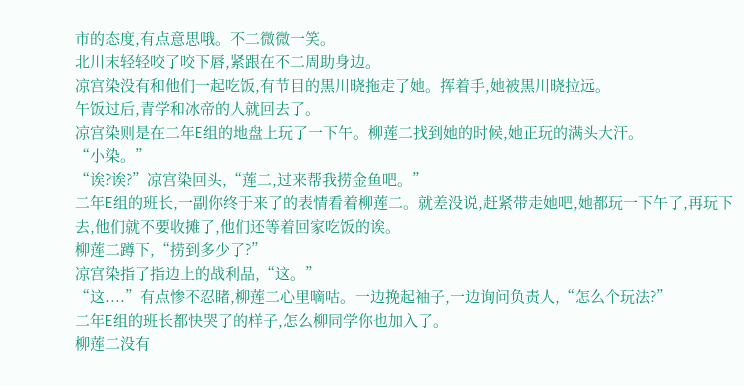市的态度,有点意思哦。不二微微一笑。
北川末轻轻咬了咬下唇,紧跟在不二周助身边。
凉宫染没有和他们一起吃饭,有节目的黒川晓拖走了她。挥着手,她被黒川晓拉远。
午饭过后,青学和冰帝的人就回去了。
凉宫染则是在二年E组的地盘上玩了一下午。柳莲二找到她的时候,她正玩的满头大汗。
“小染。”
“诶?诶?”凉宫染回头,“莲二,过来帮我捞金鱼吧。”
二年E组的班长,一副你终于来了的表情看着柳莲二。就差没说,赶紧带走她吧,她都玩一下午了,再玩下去,他们就不要收摊了,他们还等着回家吃饭的诶。
柳莲二蹲下,“捞到多少了?”
凉宫染指了指边上的战利品,“这。”
“这....”有点惨不忍睹,柳莲二心里嘀咕。一边挽起袖子,一边询问负责人,“怎么个玩法?”
二年E组的班长都快哭了的样子,怎么柳同学你也加入了。
柳莲二没有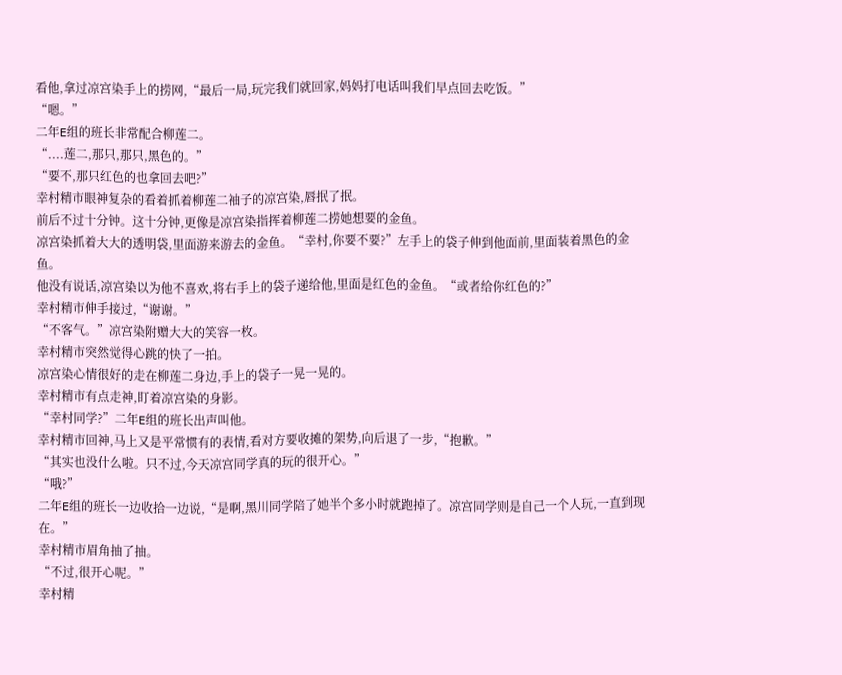看他,拿过凉宫染手上的捞网,“最后一局,玩完我们就回家,妈妈打电话叫我们早点回去吃饭。”
“嗯。”
二年E组的班长非常配合柳莲二。
“....莲二,那只,那只,黑色的。”
“要不,那只红色的也拿回去吧?”
幸村精市眼神复杂的看着抓着柳莲二袖子的凉宫染,唇抿了抿。
前后不过十分钟。这十分钟,更像是凉宫染指挥着柳莲二捞她想要的金鱼。
凉宫染抓着大大的透明袋,里面游来游去的金鱼。“幸村,你要不要?”左手上的袋子伸到他面前,里面装着黑色的金鱼。
他没有说话,凉宫染以为他不喜欢,将右手上的袋子递给他,里面是红色的金鱼。“或者给你红色的?”
幸村精市伸手接过,“谢谢。”
“不客气。”凉宫染附赠大大的笑容一枚。
幸村精市突然觉得心跳的快了一拍。
凉宫染心情很好的走在柳莲二身边,手上的袋子一晃一晃的。
幸村精市有点走神,盯着凉宫染的身影。
“幸村同学?”二年E组的班长出声叫他。
幸村精市回神,马上又是平常惯有的表情,看对方要收摊的架势,向后退了一步,“抱歉。”
“其实也没什么啦。只不过,今天凉宫同学真的玩的很开心。”
“哦?”
二年E组的班长一边收拾一边说,“是啊,黑川同学陪了她半个多小时就跑掉了。凉宫同学则是自己一个人玩,一直到现在。”
幸村精市眉角抽了抽。
“不过,很开心呢。”
幸村精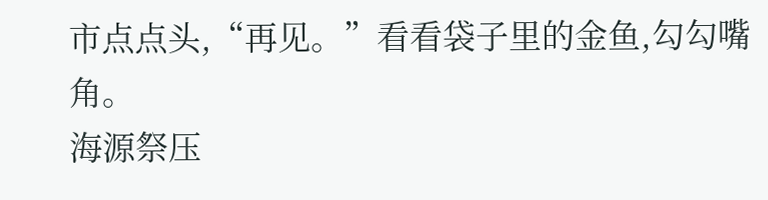市点点头,“再见。”看看袋子里的金鱼,勾勾嘴角。
海源祭压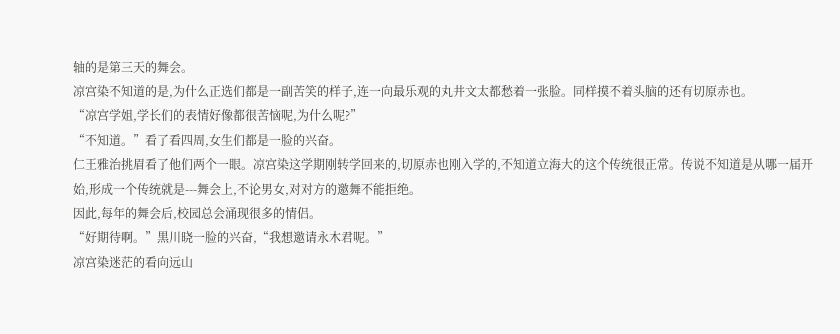轴的是第三天的舞会。
凉宫染不知道的是,为什么正选们都是一副苦笑的样子,连一向最乐观的丸井文太都愁着一张脸。同样摸不着头脑的还有切原赤也。
“凉宫学姐,学长们的表情好像都很苦恼呢,为什么呢?”
“不知道。”看了看四周,女生们都是一脸的兴奋。
仁王雅治挑眉看了他们两个一眼。凉宫染这学期刚转学回来的,切原赤也刚入学的,不知道立海大的这个传统很正常。传说不知道是从哪一届开始,形成一个传统就是---舞会上,不论男女,对对方的邀舞不能拒绝。
因此,每年的舞会后,校园总会涌现很多的情侣。
“好期待啊。”黒川晓一脸的兴奋,“我想邀请永木君呢。”
凉宫染迷茫的看向远山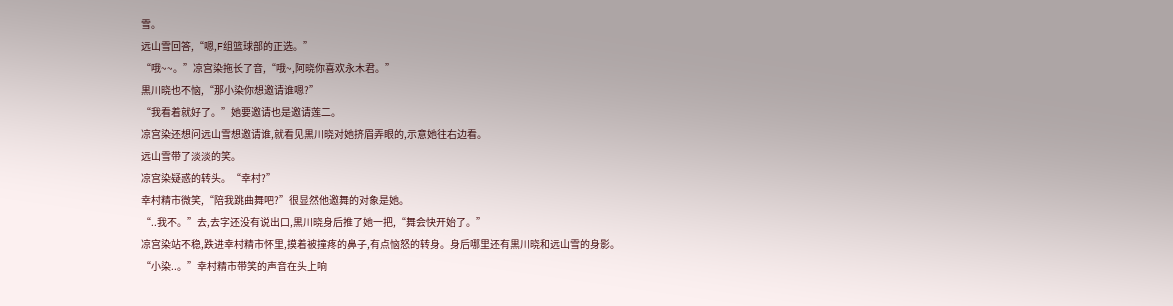雪。
远山雪回答,“嗯,F组篮球部的正选。”
“哦~~。”凉宫染拖长了音,“哦~,阿晓你喜欢永木君。”
黒川晓也不恼,“那小染你想邀请谁嗯?”
“我看着就好了。”她要邀请也是邀请莲二。
凉宫染还想问远山雪想邀请谁,就看见黒川晓对她挤眉弄眼的,示意她往右边看。
远山雪带了淡淡的笑。
凉宫染疑惑的转头。“幸村?”
幸村精市微笑,“陪我跳曲舞吧?”很显然他邀舞的对象是她。
“..我不。”去,去字还没有说出口,黒川晓身后推了她一把,“舞会快开始了。”
凉宫染站不稳,跌进幸村精市怀里,摸着被撞疼的鼻子,有点恼怒的转身。身后哪里还有黒川晓和远山雪的身影。
“小染..。”幸村精市带笑的声音在头上响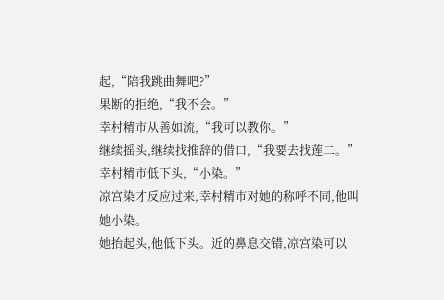起,“陪我跳曲舞吧?”
果断的拒绝,“我不会。”
幸村精市从善如流,“我可以教你。”
继续摇头,继续找推辞的借口,“我要去找莲二。”
幸村精市低下头,“小染。”
凉宫染才反应过来,幸村精市对她的称呼不同,他叫她小染。
她抬起头,他低下头。近的鼻息交错,凉宫染可以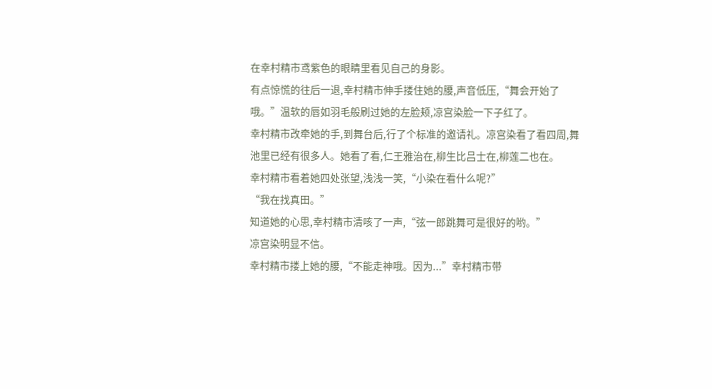在幸村精市鸢紫色的眼睛里看见自己的身影。
有点惊慌的往后一退,幸村精市伸手搂住她的腰,声音低压,“舞会开始了哦。”温软的唇如羽毛般刷过她的左脸颊,凉宫染脸一下子红了。
幸村精市改牵她的手,到舞台后,行了个标准的邀请礼。凉宫染看了看四周,舞池里已经有很多人。她看了看,仁王雅治在,柳生比吕士在,柳莲二也在。
幸村精市看着她四处张望,浅浅一笑,“小染在看什么呢?”
“我在找真田。”
知道她的心思,幸村精市清咳了一声,“弦一郎跳舞可是很好的哟。”
凉宫染明显不信。
幸村精市搂上她的腰,“不能走神哦。因为...”幸村精市带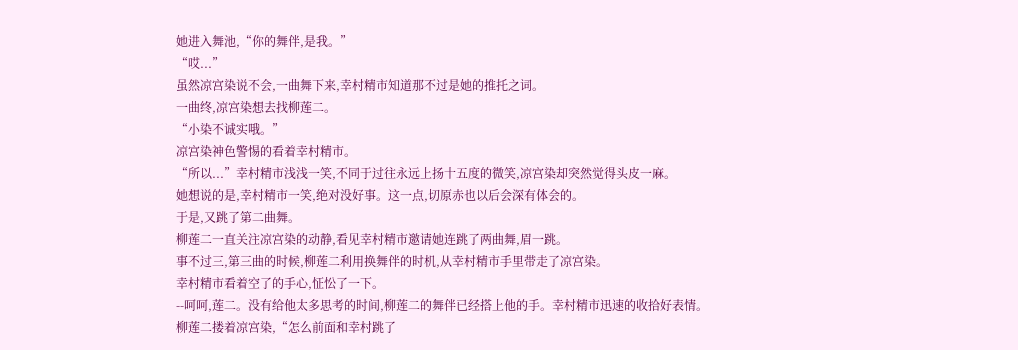她进入舞池,“你的舞伴,是我。”
“哎...”
虽然凉宫染说不会,一曲舞下来,幸村精市知道那不过是她的推托之词。
一曲终,凉宫染想去找柳莲二。
“小染不诚实哦。”
凉宫染神色警惕的看着幸村精市。
“所以...”幸村精市浅浅一笑,不同于过往永远上扬十五度的微笑,凉宫染却突然觉得头皮一麻。
她想说的是,幸村精市一笑,绝对没好事。这一点,切原赤也以后会深有体会的。
于是,又跳了第二曲舞。
柳莲二一直关注凉宫染的动静,看见幸村精市邀请她连跳了两曲舞,眉一跳。
事不过三,第三曲的时候,柳莲二利用换舞伴的时机,从幸村精市手里带走了凉宫染。
幸村精市看着空了的手心,怔忪了一下。
--呵呵,莲二。没有给他太多思考的时间,柳莲二的舞伴已经搭上他的手。幸村精市迅速的收拾好表情。
柳莲二搂着凉宫染,“怎么前面和幸村跳了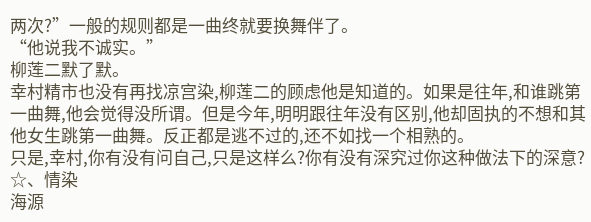两次?”一般的规则都是一曲终就要换舞伴了。
“他说我不诚实。”
柳莲二默了默。
幸村精市也没有再找凉宫染,柳莲二的顾虑他是知道的。如果是往年,和谁跳第一曲舞,他会觉得没所谓。但是今年,明明跟往年没有区别,他却固执的不想和其他女生跳第一曲舞。反正都是逃不过的,还不如找一个相熟的。
只是,幸村,你有没有问自己,只是这样么?你有没有深究过你这种做法下的深意?
☆、情染
海源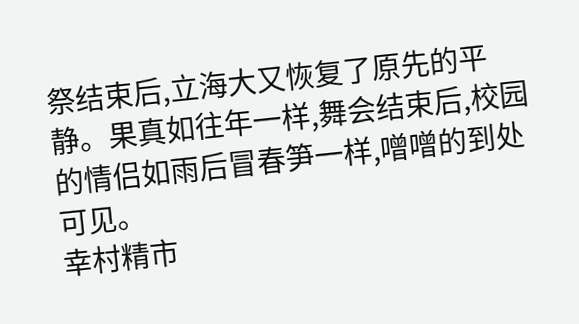祭结束后,立海大又恢复了原先的平静。果真如往年一样,舞会结束后,校园的情侣如雨后冒春笋一样,噌噌的到处可见。
幸村精市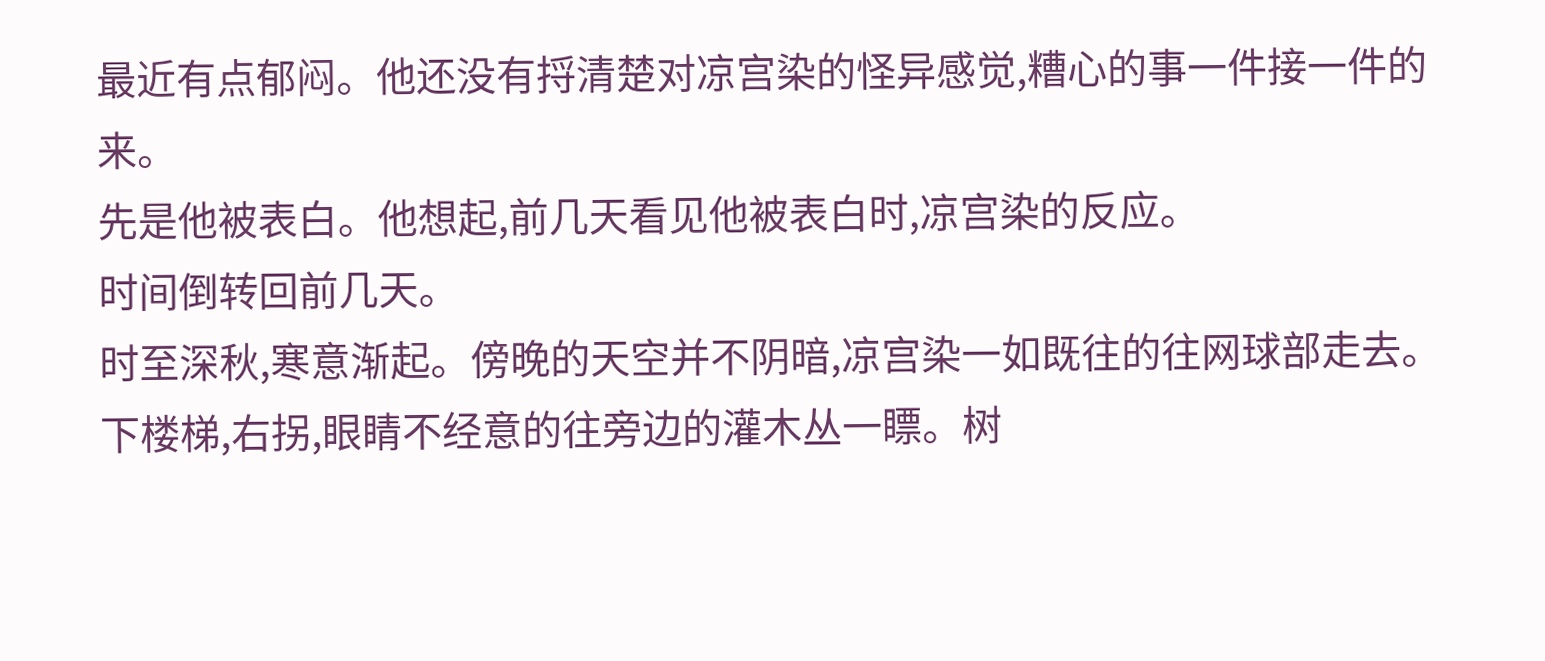最近有点郁闷。他还没有捋清楚对凉宫染的怪异感觉,糟心的事一件接一件的来。
先是他被表白。他想起,前几天看见他被表白时,凉宫染的反应。
时间倒转回前几天。
时至深秋,寒意渐起。傍晚的天空并不阴暗,凉宫染一如既往的往网球部走去。下楼梯,右拐,眼睛不经意的往旁边的灌木丛一瞟。树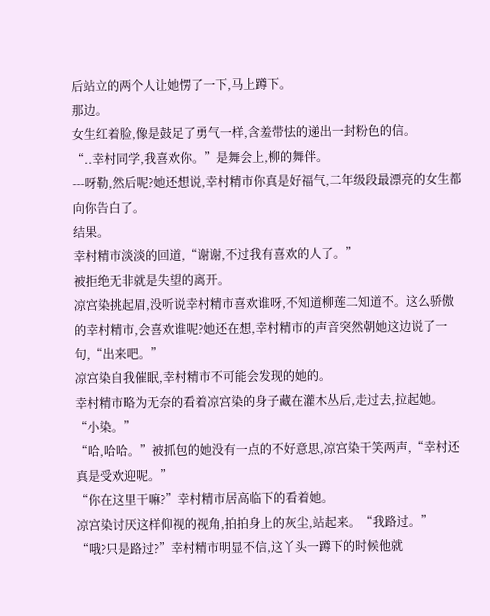后站立的两个人让她愣了一下,马上蹲下。
那边。
女生红着脸,像是鼓足了勇气一样,含羞带怯的递出一封粉色的信。
“..幸村同学,我喜欢你。”是舞会上,柳的舞伴。
---呀勒,然后呢?她还想说,幸村精市你真是好福气,二年级段最漂亮的女生都向你告白了。
结果。
幸村精市淡淡的回道,“谢谢,不过我有喜欢的人了。”
被拒绝无非就是失望的离开。
凉宫染挑起眉,没听说幸村精市喜欢谁呀,不知道柳莲二知道不。这么骄傲的幸村精市,会喜欢谁呢?她还在想,幸村精市的声音突然朝她这边说了一句,“出来吧。”
凉宫染自我催眠,幸村精市不可能会发现的她的。
幸村精市略为无奈的看着凉宫染的身子藏在灌木丛后,走过去,拉起她。“小染。”
“哈,哈哈。”被抓包的她没有一点的不好意思,凉宫染干笑两声,“幸村还真是受欢迎呢。”
“你在这里干嘛?”幸村精市居高临下的看着她。
凉宫染讨厌这样仰视的视角,拍拍身上的灰尘,站起来。“我路过。”
“哦?只是路过?”幸村精市明显不信,这丫头一蹲下的时候他就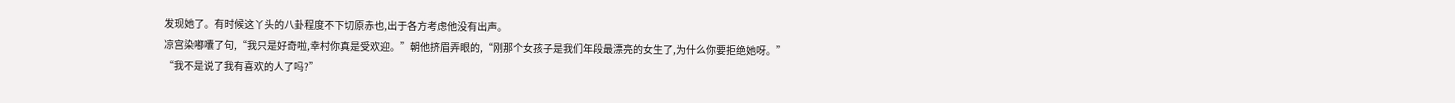发现她了。有时候这丫头的八卦程度不下切原赤也,出于各方考虑他没有出声。
凉宫染嘟囔了句,“我只是好奇啦,幸村你真是受欢迎。”朝他挤眉弄眼的,“刚那个女孩子是我们年段最漂亮的女生了,为什么你要拒绝她呀。”
“我不是说了我有喜欢的人了吗?”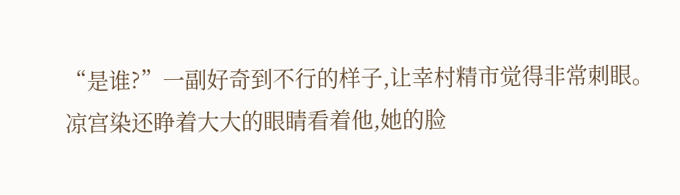“是谁?”一副好奇到不行的样子,让幸村精市觉得非常刺眼。
凉宫染还睁着大大的眼睛看着他,她的脸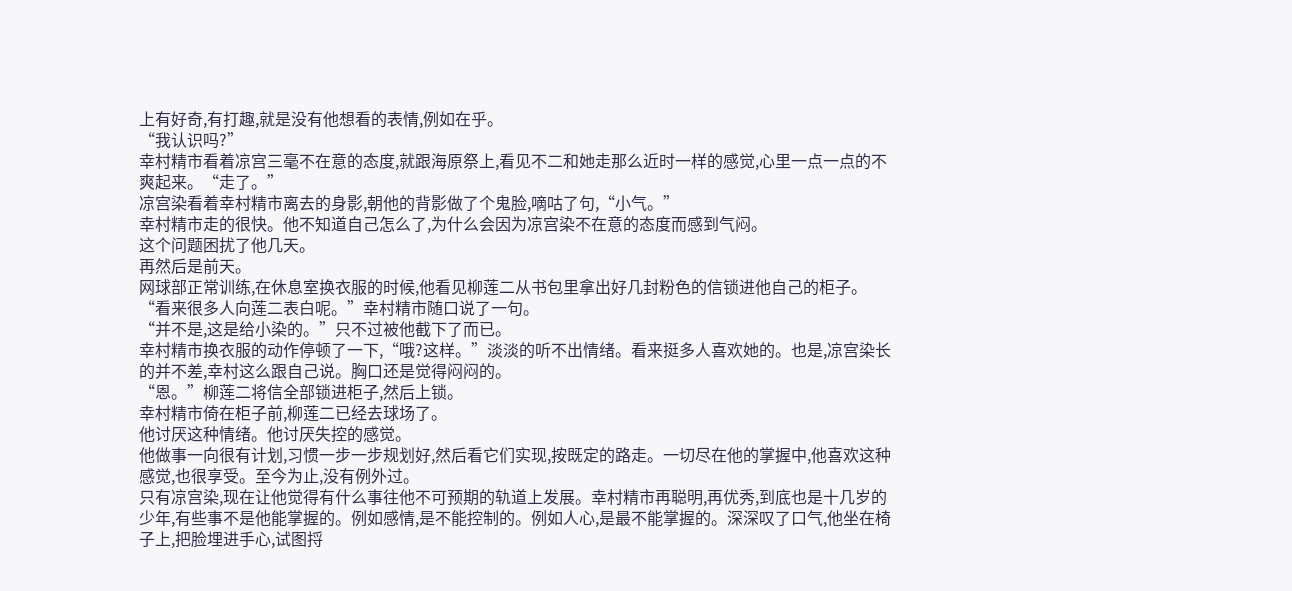上有好奇,有打趣,就是没有他想看的表情,例如在乎。
“我认识吗?”
幸村精市看着凉宫三毫不在意的态度,就跟海原祭上,看见不二和她走那么近时一样的感觉,心里一点一点的不爽起来。“走了。”
凉宫染看着幸村精市离去的身影,朝他的背影做了个鬼脸,嘀咕了句,“小气。”
幸村精市走的很快。他不知道自己怎么了,为什么会因为凉宫染不在意的态度而感到气闷。
这个问题困扰了他几天。
再然后是前天。
网球部正常训练,在休息室换衣服的时候,他看见柳莲二从书包里拿出好几封粉色的信锁进他自己的柜子。
“看来很多人向莲二表白呢。”幸村精市随口说了一句。
“并不是,这是给小染的。”只不过被他截下了而已。
幸村精市换衣服的动作停顿了一下,“哦?这样。”淡淡的听不出情绪。看来挺多人喜欢她的。也是,凉宫染长的并不差,幸村这么跟自己说。胸口还是觉得闷闷的。
“恩。”柳莲二将信全部锁进柜子,然后上锁。
幸村精市倚在柜子前,柳莲二已经去球场了。
他讨厌这种情绪。他讨厌失控的感觉。
他做事一向很有计划,习惯一步一步规划好,然后看它们实现,按既定的路走。一切尽在他的掌握中,他喜欢这种感觉,也很享受。至今为止,没有例外过。
只有凉宫染,现在让他觉得有什么事往他不可预期的轨道上发展。幸村精市再聪明,再优秀,到底也是十几岁的少年,有些事不是他能掌握的。例如感情,是不能控制的。例如人心,是最不能掌握的。深深叹了口气,他坐在椅子上,把脸埋进手心,试图捋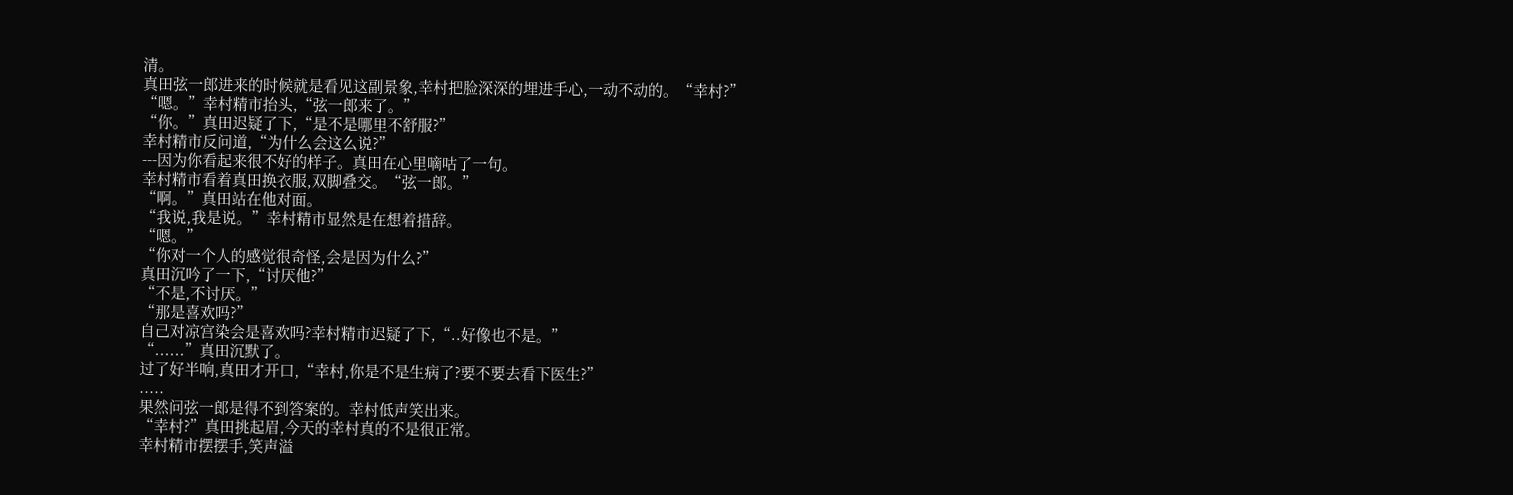清。
真田弦一郎进来的时候就是看见这副景象,幸村把脸深深的埋进手心,一动不动的。“幸村?”
“嗯。”幸村精市抬头,“弦一郎来了。”
“你。”真田迟疑了下,“是不是哪里不舒服?”
幸村精市反问道,“为什么会这么说?”
---因为你看起来很不好的样子。真田在心里嘀咕了一句。
幸村精市看着真田换衣服,双脚叠交。“弦一郎。”
“啊。”真田站在他对面。
“我说,我是说。”幸村精市显然是在想着措辞。
“嗯。”
“你对一个人的感觉很奇怪,会是因为什么?”
真田沉吟了一下,“讨厌他?”
“不是,不讨厌。”
“那是喜欢吗?”
自己对凉宫染会是喜欢吗?幸村精市迟疑了下,“..好像也不是。”
“......”真田沉默了。
过了好半响,真田才开口,“幸村,你是不是生病了?要不要去看下医生?”
.....
果然问弦一郎是得不到答案的。幸村低声笑出来。
“幸村?”真田挑起眉,今天的幸村真的不是很正常。
幸村精市摆摆手,笑声溢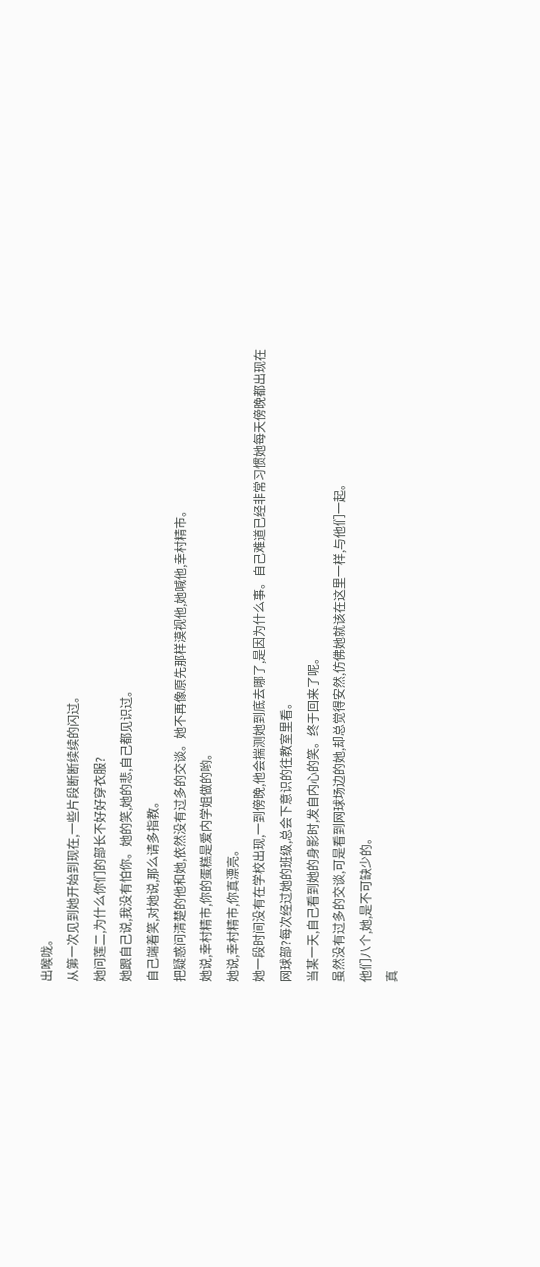出喉咙。
从第一次见到她开始到现在,一些片段断断续续的闪过。
她问莲二,为什么你们的部长不好好穿衣服?
她跟自己说,我没有怕你。她的笑,她的悲,自己都见识过。
自己端着笑,对她说,那么请多指教。
把疑惑问清楚的他和她,依然没有过多的交谈。她不再像原先那样漠视他,她喊他,幸村精市。
她说,幸村精市,你的蛋糕是爱内学姐做的哟。
她说,幸村精市,你真漂亮。
她一段时间没有在学校出现,一到傍晚,他会揣测她到底去哪了,是因为什么事。自己难道已经非常习惯她每天傍晚都出现在网球部?每次经过她的班级,总会下意识的往教室里看。
当某一天,自己看到她的身影时,发自内心的笑。终于回来了呢。
虽然没有过多的交谈,可是看到网球场边的她,却总觉得安然,仿佛她就该在这里一样,与他们一起。
他们八个,她,是不可缺少的。
真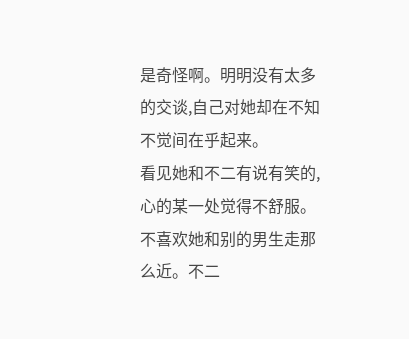是奇怪啊。明明没有太多的交谈,自己对她却在不知不觉间在乎起来。
看见她和不二有说有笑的,心的某一处觉得不舒服。不喜欢她和别的男生走那么近。不二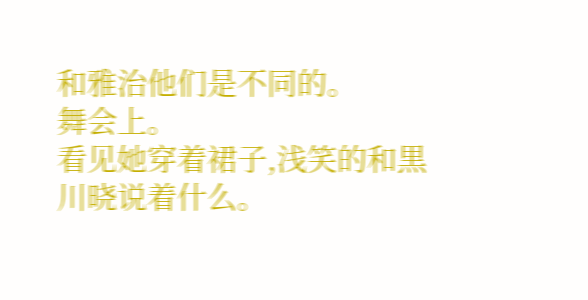和雅治他们是不同的。
舞会上。
看见她穿着裙子,浅笑的和黒川晓说着什么。